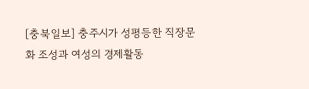[충북일보] 충주시가 성평등한 직장문화 조성과 여성의 경제활동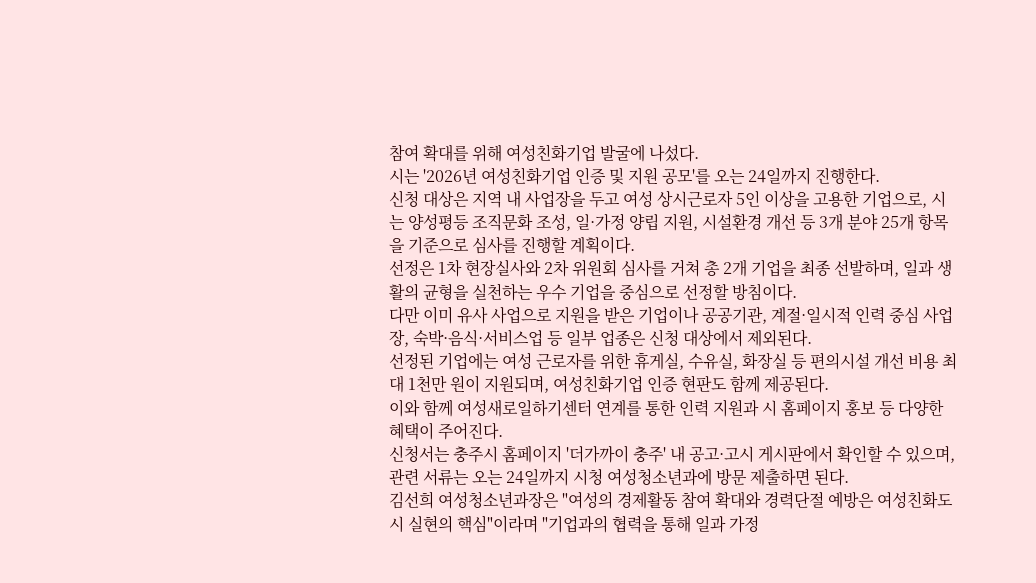참여 확대를 위해 여성친화기업 발굴에 나섰다.
시는 '2026년 여성친화기업 인증 및 지원 공모'를 오는 24일까지 진행한다.
신청 대상은 지역 내 사업장을 두고 여성 상시근로자 5인 이상을 고용한 기업으로, 시는 양성평등 조직문화 조성, 일·가정 양립 지원, 시설환경 개선 등 3개 분야 25개 항목을 기준으로 심사를 진행할 계획이다.
선정은 1차 현장실사와 2차 위원회 심사를 거쳐 총 2개 기업을 최종 선발하며, 일과 생활의 균형을 실천하는 우수 기업을 중심으로 선정할 방침이다.
다만 이미 유사 사업으로 지원을 받은 기업이나 공공기관, 계절·일시적 인력 중심 사업장, 숙박·음식·서비스업 등 일부 업종은 신청 대상에서 제외된다.
선정된 기업에는 여성 근로자를 위한 휴게실, 수유실, 화장실 등 편의시설 개선 비용 최대 1천만 원이 지원되며, 여성친화기업 인증 현판도 함께 제공된다.
이와 함께 여성새로일하기센터 연계를 통한 인력 지원과 시 홈페이지 홍보 등 다양한 혜택이 주어진다.
신청서는 충주시 홈페이지 '더가까이 충주' 내 공고·고시 게시판에서 확인할 수 있으며, 관련 서류는 오는 24일까지 시청 여성청소년과에 방문 제출하면 된다.
김선희 여성청소년과장은 "여성의 경제활동 참여 확대와 경력단절 예방은 여성친화도시 실현의 핵심"이라며 "기업과의 협력을 통해 일과 가정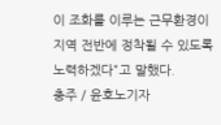이 조화를 이루는 근무환경이 지역 전반에 정착될 수 있도록 노력하겠다"고 말했다.
충주 / 윤호노기자